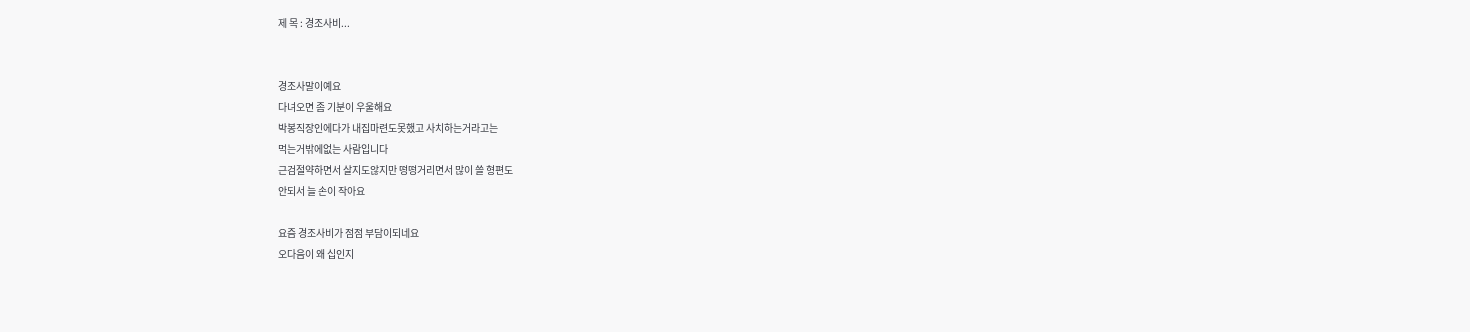제 목 : 경조사비...


경조사말이예요
다녀오면 좀 기분이 우울해요
박봉직장인에다가 내집마련도못했고 사치하는거라고는
먹는거밖에없는 사람입니다
근검절약하면서 살지도않지만 떵떵거리면서 많이 쓸 형편도
안되서 늘 손이 작아요

요즘 경조사비가 점점 부담이되네요
오다음이 왜 십인지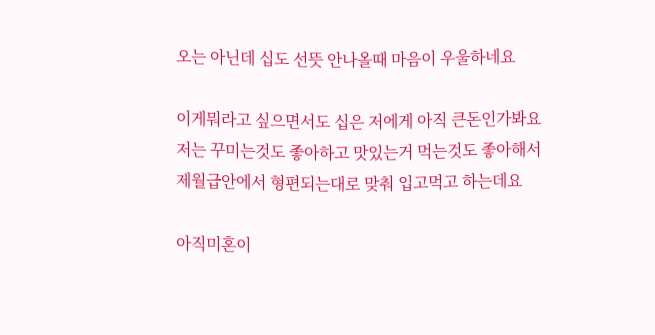오는 아닌데 십도 선뜻 안나올때 마음이 우울하네요

이게뭐라고 싶으면서도 십은 저에게 아직 큰돈인가봐요
저는 꾸미는것도 좋아하고 맛있는거 먹는것도 좋아해서
제월급안에서 형편되는대로 맞춰 입고먹고 하는데요

아직미혼이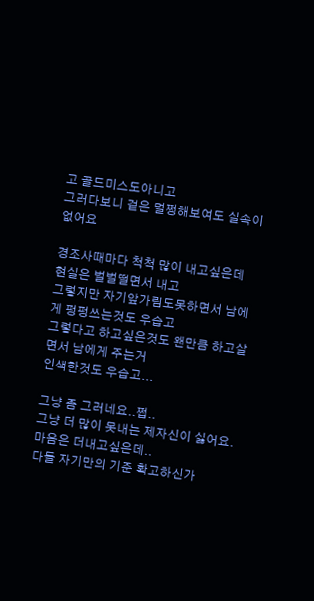고 골드미스도아니고
그러다보니 겉은 멀쩡해보여도 실속이 없어요

경조사때마다 척척 많이 내고싶은데
현실은 벌벌떨면서 내고
그렇지만 자기앞가림도못하면서 남에게 펑펑쓰는것도 우습고
그렇다고 하고싶은것도 왠만큼 하고살면서 남에게 주는거
인색한것도 우습고...

그냥 좀 그러네요..쩝..
그냥 더 많이 못내는 제자신이 싫어요.
마음은 더내고싶은데..
다들 자기만의 기준 확고하신가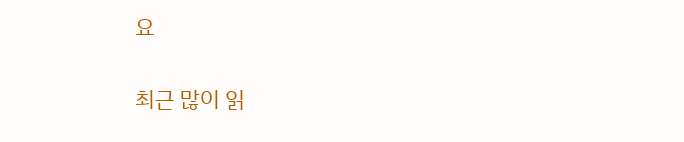요


최근 많이 읽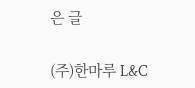은 글

(주)한마루 L&C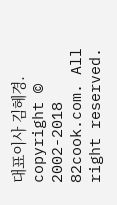대표이사 김혜경.
copyright © 2002-2018 82cook.com. All right reserved.